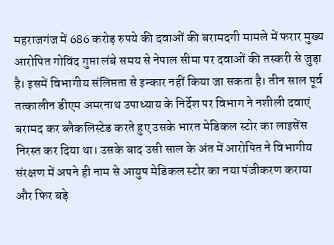महराजगंज में 686 करोड़ रुपये की दवाओं की बरामदगी मामले में फरार मुख्य आरोपित गोविंद गुप्ता लंबे समय से नेपाल सीमा पर दवाओं की तस्करी से जुड़ा है। इसमें विभागीय संलिप्तता से इन्कार नहीं किया जा सकता है। तीन साल पूर्व तत्कालीन डीएम अमरनाथ उपाध्याय के निर्देश पर विभाग ने नशीली दवाएं बरामद कर ब्लैकलिस्टेड करते हुए उसके भारत मेडिकल स्टोर का लाइसेंस निरस्त कर दिया था। उसके बाद उसी साल के अंत में आरोपित ने विभागीय संरक्षण में अपने ही नाम से आयुष मेडिकल स्टोर का नया पंजीकरण कराया और फिर बड़े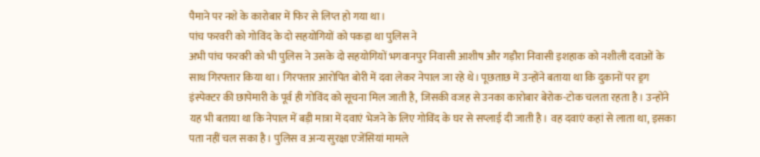पैमाने पर नशे के कारोबार में फिर से लिप्त हो गया था।
पांच फरवरी को गोविंद के दो सहयोगियों को पकड़ा था पुलिस ने
अभी पांच फरवरी को भी पुलिस ने उसके दो सहयोगियों भगवानपुर निवासी आशीष और गड़ौरा निवासी इशहाक को नशीली दवाओं के साथ गिरफ्तार किया था। गिरफ्तार आरोपित बोरी में दवा लेकर नेपाल जा रहे थे। पूछताछ में उन्होंने बताया था कि दुकानों पर ड्रग इंस्पेक्टर की छापेमारी के पूर्व ही गोविंद को सूचना मिल जाती है, जिसकी वजह से उनका कारोबार बेरोक-टोक चलता रहता है। उन्होंने यह भी बताया था कि नेपाल में बड़ी मात्रा में दवाएं भेजने के लिए गोविंद के घर से सप्लाई दी जाती है। वह दवाएं कहां से लाता था, इसका पता नहीं चल सका है। पुलिस व अन्य सुरक्षा एजेंसियां मामले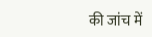की जांच में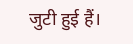जुटी हुई हैं।